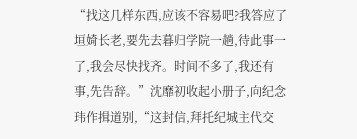“找这几样东西,应该不容易吧?我答应了垣婍长老,要先去暮归学院一趟,待此事一了,我会尽快找齐。时间不多了,我还有事,先告辞。”沈靡初收起小册子,向纪念玮作揖道别,“这封信,拜托纪城主代交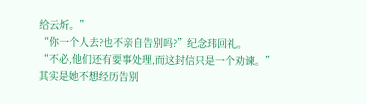给云炘。”
“你一个人去?也不亲自告别吗?”纪念玮回礼。
“不必,他们还有要事处理,而这封信只是一个劝谏。”
其实是她不想经历告别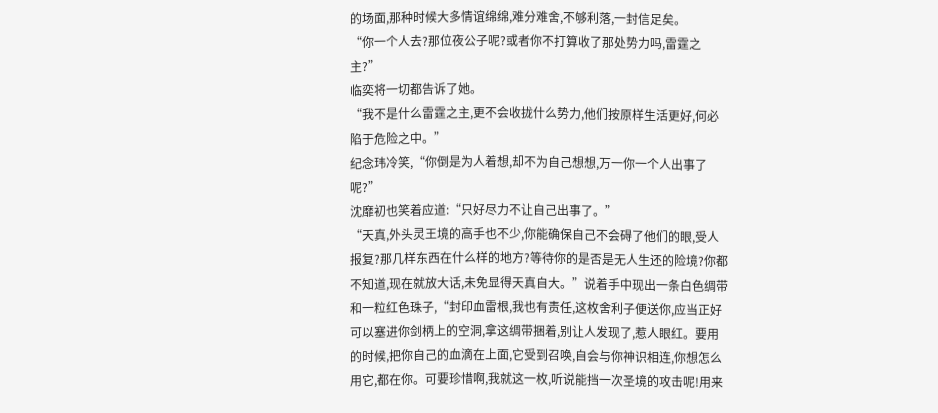的场面,那种时候大多情谊绵绵,难分难舍,不够利落,一封信足矣。
“你一个人去?那位夜公子呢?或者你不打算收了那处势力吗,雷霆之主?”
临奕将一切都告诉了她。
“我不是什么雷霆之主,更不会收拢什么势力,他们按原样生活更好,何必陷于危险之中。”
纪念玮冷笑,“你倒是为人着想,却不为自己想想,万一你一个人出事了呢?”
沈靡初也笑着应道:“只好尽力不让自己出事了。”
“天真,外头灵王境的高手也不少,你能确保自己不会碍了他们的眼,受人报复?那几样东西在什么样的地方?等待你的是否是无人生还的险境?你都不知道,现在就放大话,未免显得天真自大。”说着手中现出一条白色绸带和一粒红色珠子,“封印血雷根,我也有责任,这枚舍利子便送你,应当正好可以塞进你剑柄上的空洞,拿这绸带捆着,别让人发现了,惹人眼红。要用的时候,把你自己的血滴在上面,它受到召唤,自会与你神识相连,你想怎么用它,都在你。可要珍惜啊,我就这一枚,听说能挡一次圣境的攻击呢!用来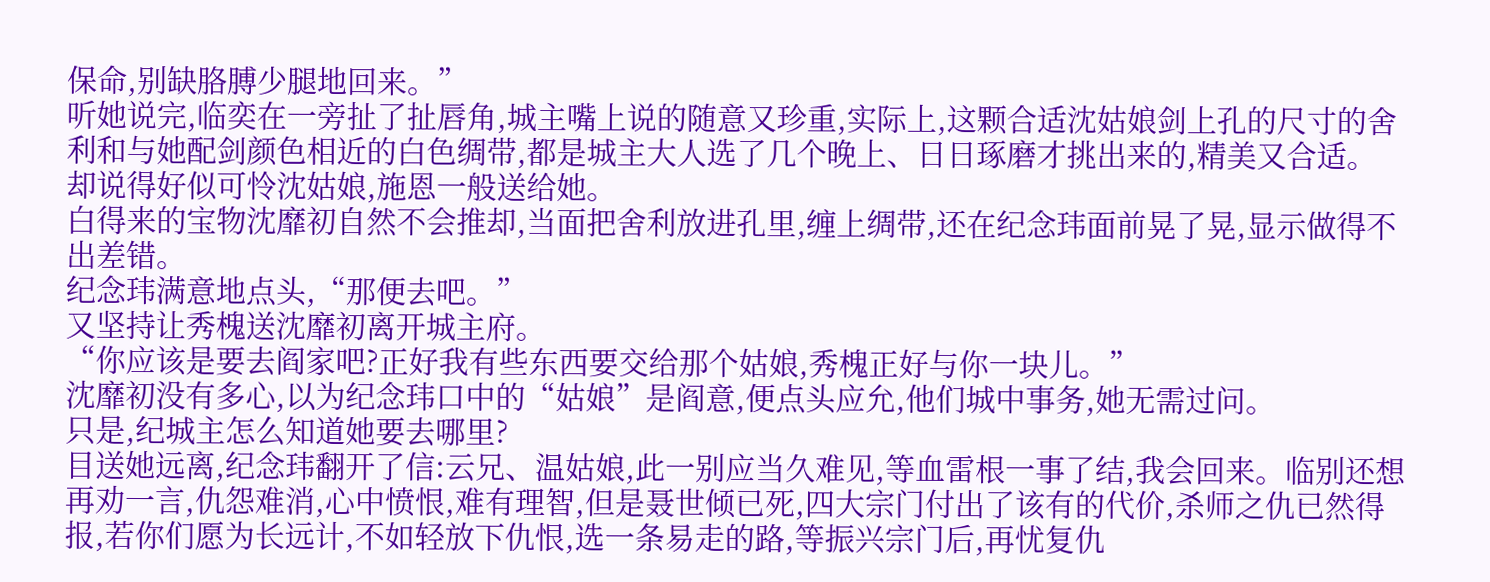保命,别缺胳膊少腿地回来。”
听她说完,临奕在一旁扯了扯唇角,城主嘴上说的随意又珍重,实际上,这颗合适沈姑娘剑上孔的尺寸的舍利和与她配剑颜色相近的白色绸带,都是城主大人选了几个晚上、日日琢磨才挑出来的,精美又合适。
却说得好似可怜沈姑娘,施恩一般送给她。
白得来的宝物沈靡初自然不会推却,当面把舍利放进孔里,缠上绸带,还在纪念玮面前晃了晃,显示做得不出差错。
纪念玮满意地点头,“那便去吧。”
又坚持让秀槐送沈靡初离开城主府。
“你应该是要去阎家吧?正好我有些东西要交给那个姑娘,秀槐正好与你一块儿。”
沈靡初没有多心,以为纪念玮口中的“姑娘”是阎意,便点头应允,他们城中事务,她无需过问。
只是,纪城主怎么知道她要去哪里?
目送她远离,纪念玮翻开了信:云兄、温姑娘,此一别应当久难见,等血雷根一事了结,我会回来。临别还想再劝一言,仇怨难消,心中愤恨,难有理智,但是聂世倾已死,四大宗门付出了该有的代价,杀师之仇已然得报,若你们愿为长远计,不如轻放下仇恨,选一条易走的路,等振兴宗门后,再忧复仇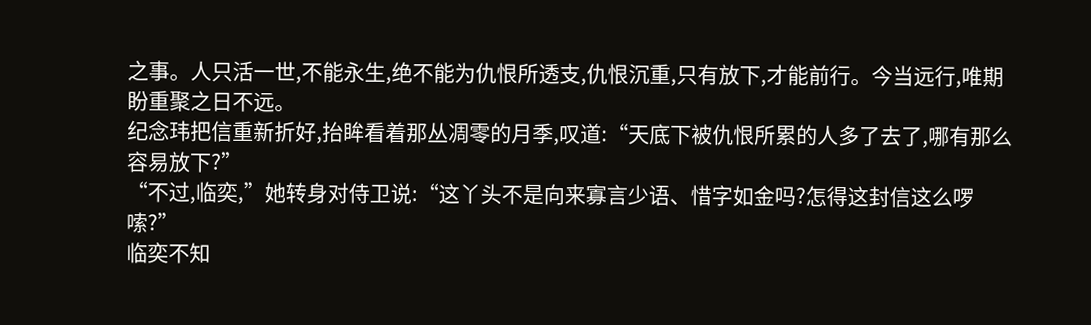之事。人只活一世,不能永生,绝不能为仇恨所透支,仇恨沉重,只有放下,才能前行。今当远行,唯期盼重聚之日不远。
纪念玮把信重新折好,抬眸看着那丛凋零的月季,叹道:“天底下被仇恨所累的人多了去了,哪有那么容易放下?”
“不过,临奕,”她转身对侍卫说:“这丫头不是向来寡言少语、惜字如金吗?怎得这封信这么啰嗦?”
临奕不知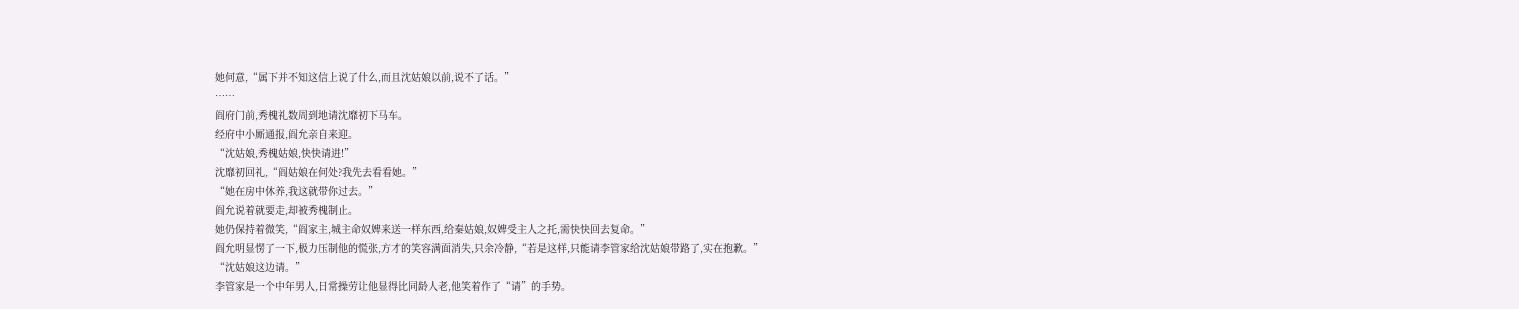她何意,“属下并不知这信上说了什么,而且沈姑娘以前,说不了话。”
……
阎府门前,秀槐礼数周到地请沈靡初下马车。
经府中小厮通报,阎允亲自来迎。
“沈姑娘,秀槐姑娘,快快请进!”
沈靡初回礼,“阎姑娘在何处?我先去看看她。”
“她在房中休养,我这就带你过去。”
阎允说着就要走,却被秀槐制止。
她仍保持着微笑,“阎家主,城主命奴婢来送一样东西,给秦姑娘,奴婢受主人之托,需快快回去复命。”
阎允明显愣了一下,极力压制他的慌张,方才的笑容满面消失,只余冷静,“若是这样,只能请李管家给沈姑娘带路了,实在抱歉。”
“沈姑娘这边请。”
李管家是一个中年男人,日常操劳让他显得比同龄人老,他笑着作了“请”的手势。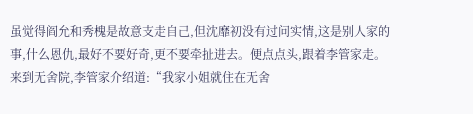虽觉得阎允和秀槐是故意支走自己,但沈靡初没有过问实情,这是别人家的事,什么恩仇,最好不要好奇,更不要牵扯进去。便点点头,跟着李管家走。
来到无舍院,李管家介绍道:“我家小姐就住在无舍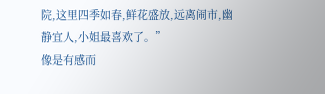院,这里四季如春,鲜花盛放,远离闹市,幽静宜人,小姐最喜欢了。”
像是有感而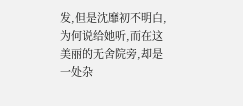发,但是沈靡初不明白,为何说给她听,而在这美丽的无舍院旁,却是一处杂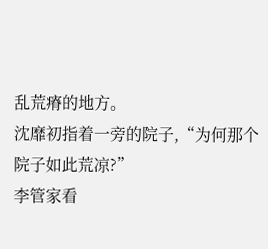乱荒瘠的地方。
沈靡初指着一旁的院子,“为何那个院子如此荒凉?”
李管家看